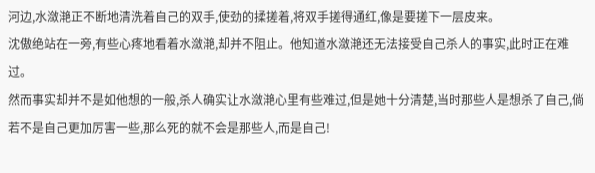河边,水潋滟正不断地清洗着自己的双手,使劲的揉搓着,将双手搓得通红,像是要搓下一层皮来。
沈傲绝站在一旁,有些心疼地看着水潋滟,却并不阻止。他知道水潋滟还无法接受自己杀人的事实,此时正在难过。
然而事实却并不是如他想的一般,杀人确实让水潋滟心里有些难过,但是她十分清楚,当时那些人是想杀了自己,倘若不是自己更加厉害一些,那么死的就不会是那些人,而是自己!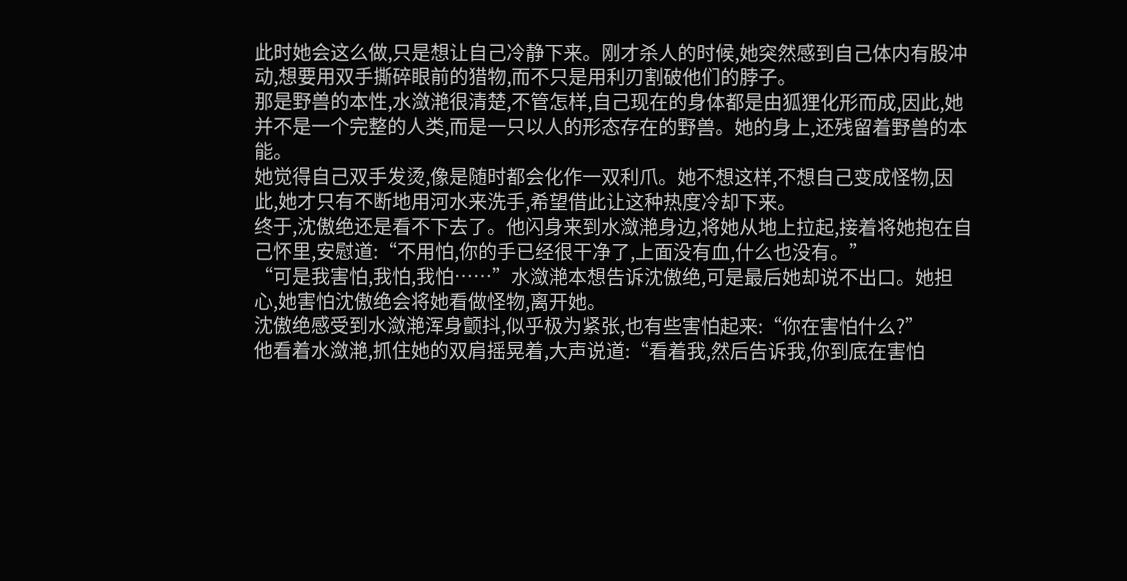此时她会这么做,只是想让自己冷静下来。刚才杀人的时候,她突然感到自己体内有股冲动,想要用双手撕碎眼前的猎物,而不只是用利刃割破他们的脖子。
那是野兽的本性,水潋滟很清楚,不管怎样,自己现在的身体都是由狐狸化形而成,因此,她并不是一个完整的人类,而是一只以人的形态存在的野兽。她的身上,还残留着野兽的本能。
她觉得自己双手发烫,像是随时都会化作一双利爪。她不想这样,不想自己变成怪物,因此,她才只有不断地用河水来洗手,希望借此让这种热度冷却下来。
终于,沈傲绝还是看不下去了。他闪身来到水潋滟身边,将她从地上拉起,接着将她抱在自己怀里,安慰道:“不用怕,你的手已经很干净了,上面没有血,什么也没有。”
“可是我害怕,我怕,我怕……”水潋滟本想告诉沈傲绝,可是最后她却说不出口。她担心,她害怕沈傲绝会将她看做怪物,离开她。
沈傲绝感受到水潋滟浑身颤抖,似乎极为紧张,也有些害怕起来:“你在害怕什么?”
他看着水潋滟,抓住她的双肩摇晃着,大声说道:“看着我,然后告诉我,你到底在害怕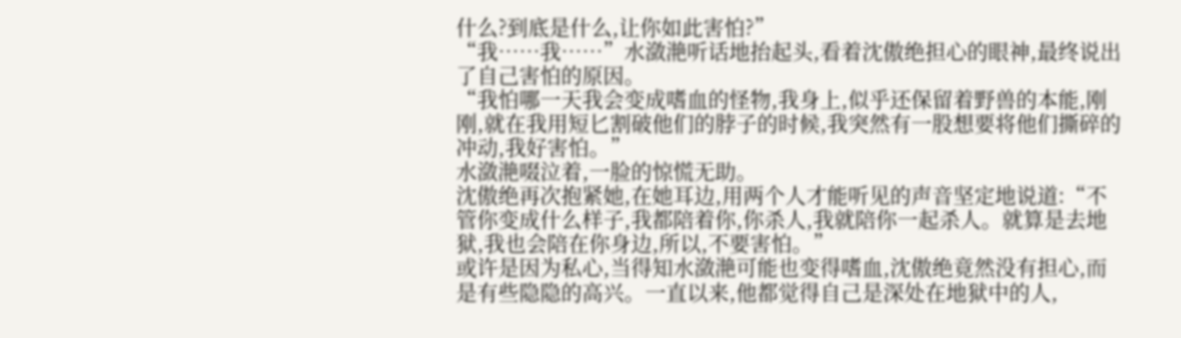什么?到底是什么,让你如此害怕?”
“我……我……”水潋滟听话地抬起头,看着沈傲绝担心的眼神,最终说出了自己害怕的原因。
“我怕哪一天我会变成嗜血的怪物,我身上,似乎还保留着野兽的本能,刚刚,就在我用短匕割破他们的脖子的时候,我突然有一股想要将他们撕碎的冲动,我好害怕。”
水潋滟啜泣着,一脸的惊慌无助。
沈傲绝再次抱紧她,在她耳边,用两个人才能听见的声音坚定地说道:“不管你变成什么样子,我都陪着你,你杀人,我就陪你一起杀人。就算是去地狱,我也会陪在你身边,所以,不要害怕。”
或许是因为私心,当得知水潋滟可能也变得嗜血,沈傲绝竟然没有担心,而是有些隐隐的高兴。一直以来,他都觉得自己是深处在地狱中的人,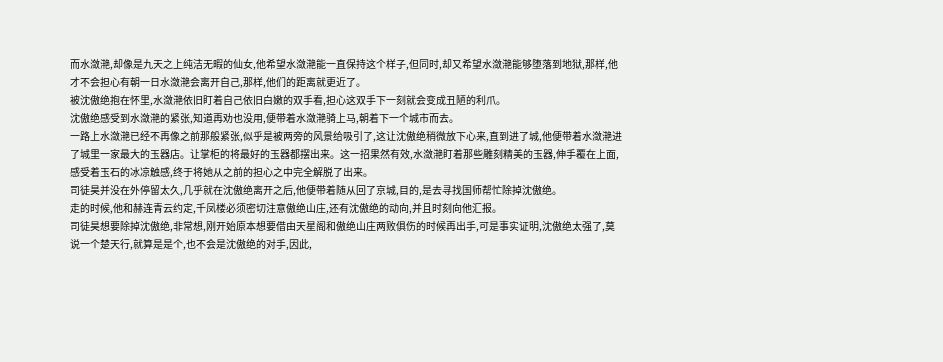而水潋滟,却像是九天之上纯洁无暇的仙女,他希望水潋滟能一直保持这个样子,但同时,却又希望水潋滟能够堕落到地狱,那样,他才不会担心有朝一日水潋滟会离开自己,那样,他们的距离就更近了。
被沈傲绝抱在怀里,水潋滟依旧盯着自己依旧白嫩的双手看,担心这双手下一刻就会变成丑陋的利爪。
沈傲绝感受到水潋滟的紧张,知道再劝也没用,便带着水潋滟骑上马,朝着下一个城市而去。
一路上水潋滟已经不再像之前那般紧张,似乎是被两旁的风景给吸引了,这让沈傲绝稍微放下心来,直到进了城,他便带着水潋滟进了城里一家最大的玉器店。让掌柜的将最好的玉器都摆出来。这一招果然有效,水潋滟盯着那些雕刻精美的玉器,伸手覆在上面,感受着玉石的冰凉触感,终于将她从之前的担心之中完全解脱了出来。
司徒昊并没在外停留太久,几乎就在沈傲绝离开之后,他便带着随从回了京城,目的,是去寻找国师帮忙除掉沈傲绝。
走的时候,他和赫连青云约定,千凤楼必须密切注意傲绝山庄,还有沈傲绝的动向,并且时刻向他汇报。
司徒昊想要除掉沈傲绝,非常想,刚开始原本想要借由天星阁和傲绝山庄两败俱伤的时候再出手,可是事实证明,沈傲绝太强了,莫说一个楚天行,就算是是个,也不会是沈傲绝的对手,因此,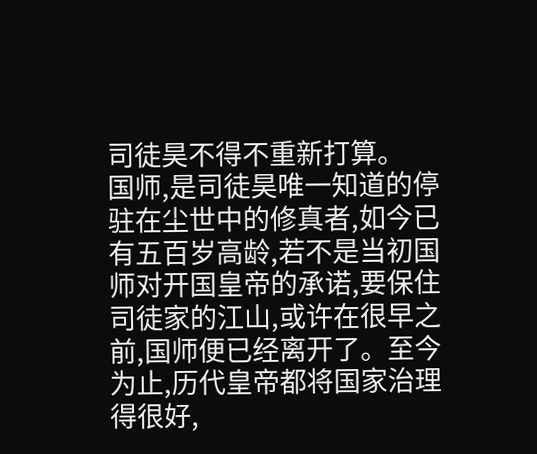司徒昊不得不重新打算。
国师,是司徒昊唯一知道的停驻在尘世中的修真者,如今已有五百岁高龄,若不是当初国师对开国皇帝的承诺,要保住司徒家的江山,或许在很早之前,国师便已经离开了。至今为止,历代皇帝都将国家治理得很好,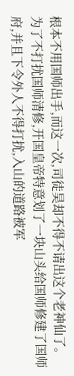根本不用国师出手,而这一次,司徒昊却不得不请出这个老神仙了。
为了不打扰国师清修,开国皇帝特意划了一块山头给国师修建了国师府,并且下令外人不得打扰,入山的道路被军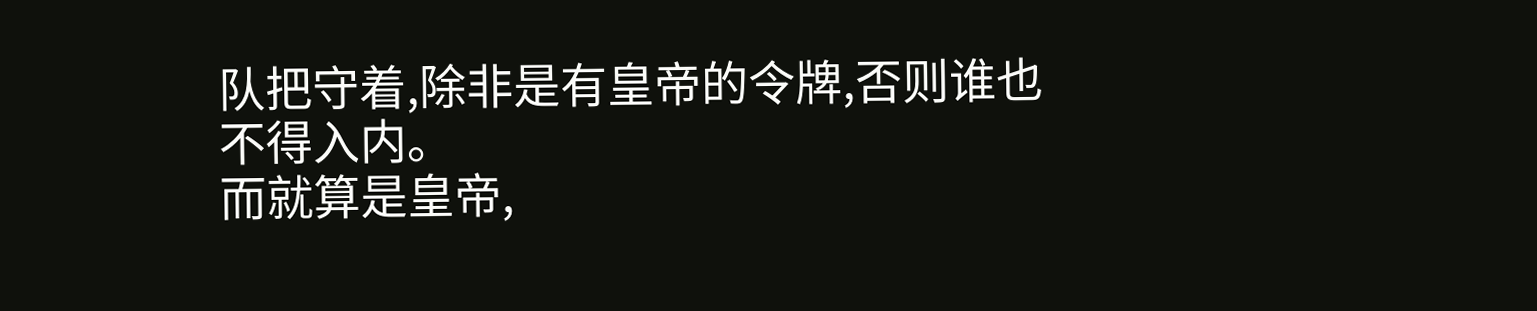队把守着,除非是有皇帝的令牌,否则谁也不得入内。
而就算是皇帝,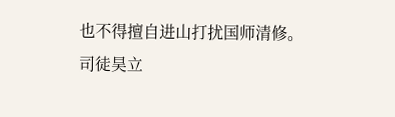也不得擅自进山打扰国师清修。
司徒昊立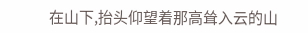在山下,抬头仰望着那高耸入云的山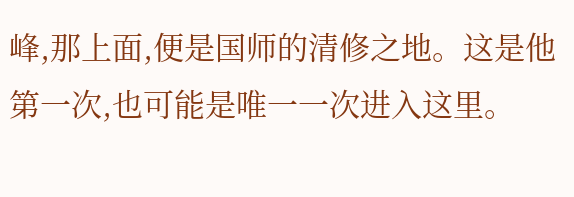峰,那上面,便是国师的清修之地。这是他第一次,也可能是唯一一次进入这里。